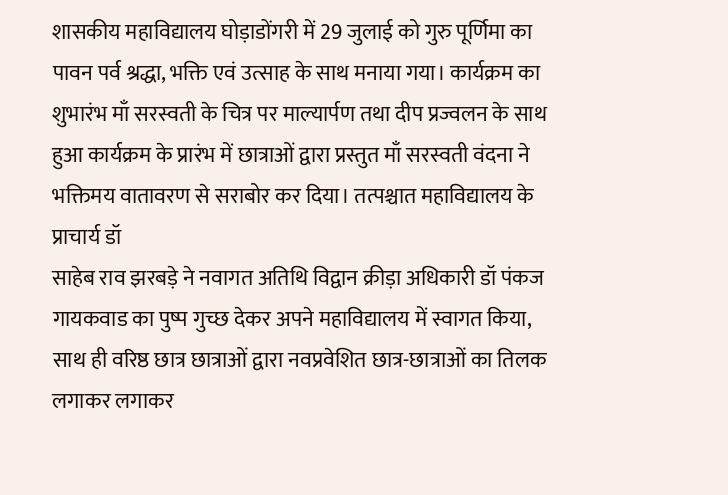शासकीय महाविद्यालय घोड़ाडोंगरी में 29 जुलाई को गुरु पूर्णिमा का पावन पर्व श्रद्धा, भक्ति एवं उत्साह के साथ मनाया गया। कार्यक्रम का शुभारंभ माँ सरस्वती के चित्र पर माल्यार्पण तथा दीप प्रज्वलन के साथ हुआ कार्यक्रम के प्रारंभ में छात्राओं द्वारा प्रस्तुत माँ सरस्वती वंदना ने भक्तिमय वातावरण से सराबोर कर दिया। तत्पश्चात महाविद्यालय के प्राचार्य डॉ
साहेब राव झरबड़े ने नवागत अतिथि विद्वान क्रीड़ा अधिकारी डॉ पंकज गायकवाड का पुष्प गुच्छ देकर अपने महाविद्यालय में स्वागत किया, साथ ही वरिष्ठ छात्र छात्राओं द्वारा नवप्रवेशित छात्र-छात्राओं का तिलक लगाकर लगाकर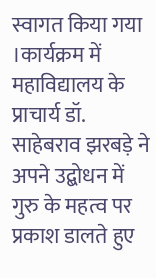स्वागत किया गया ।कार्यक्रम में महाविद्यालय के प्राचार्य डॉ. साहेबराव झरबड़े ने अपने उद्बोधन में गुरु के महत्व पर प्रकाश डालते हुए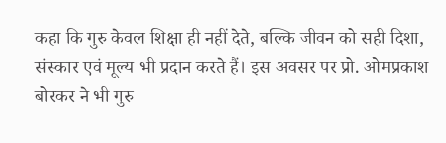कहा कि गुरु केवल शिक्षा ही नहीं देते, बल्कि जीवन को सही दिशा, संस्कार एवं मूल्य भी प्रदान करते हैं। इस अवसर पर प्रो. ओमप्रकाश बोरकर ने भी गुरु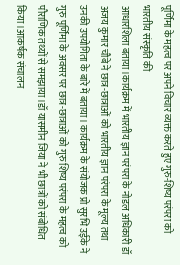पूर्णिमा के महत्व पर अपने विचार व्यक्त करते हुए गुरु-शिष्य परंपरा को भारतीय संस्कृति की
आधारशिला बताया।कार्यक्रम में भारतीय ज्ञान परंपरा के नोडल अधिकारी डॉ अजय कुमार चौबे ने छात्र-छात्राओं को भारतीय ज्ञान परंपरा के मूल्य तथा उनकी उपयोगिता के बारे में बताया। कार्यक्रम के संयोजक प्रो सुरभि उईके ने गुरु पूर्णिमा के अवसर पर छात्र-छात्राओं को गुरु शिष्य परंपरा के महत्व को पौराणिक तथ्यों से समझाया।डॉ यासमीन जिया ने भी छात्रों को संबोधित किया।आकर्षक संचालन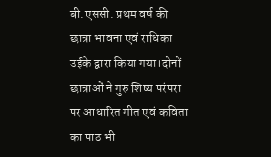बी.एससी. प्रथम वर्ष की छात्रा भावना एवं राधिका उईके द्वारा किया गया।दोनों छात्राओं ने गुरु शिष्य परंपरा पर आधारित गीत एवं कविता का पाठ भी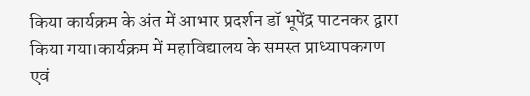किया कार्यक्रम के अंत में आभार प्रदर्शन डॉ भूपेंद्र पाटनकर द्वारा किया गया।कार्यक्रम में महाविद्यालय के समस्त प्राध्यापकगण एवं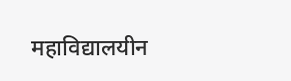महाविद्यालयीन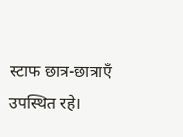स्टाफ छात्र-छात्राएँ उपस्थित रहे।